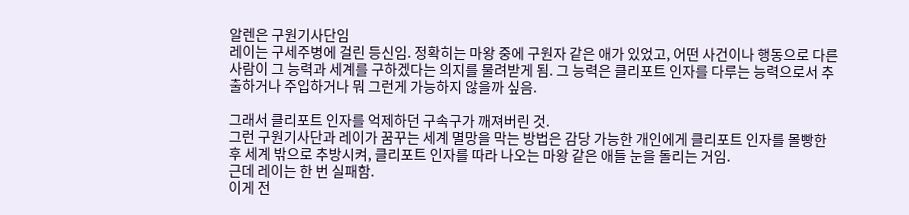알렌은 구원기사단임
레이는 구세주병에 걸린 등신임. 정확히는 마왕 중에 구원자 같은 애가 있었고, 어떤 사건이나 행동으로 다른 사람이 그 능력과 세계를 구하겠다는 의지를 물려받게 됨. 그 능력은 클리포트 인자를 다루는 능력으로서 추출하거나 주입하거나 뭐 그런게 가능하지 않을까 싶음.

그래서 클리포트 인자를 억제하던 구속구가 깨져버린 것.
그런 구원기사단과 레이가 꿈꾸는 세계 멸망을 막는 방법은 감당 가능한 개인에게 클리포트 인자를 몰빵한 후 세계 밖으로 추방시켜, 클리포트 인자를 따라 나오는 마왕 같은 애들 눈을 돌리는 거임.
근데 레이는 한 번 실패함.
이게 전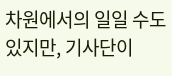차원에서의 일일 수도 있지만, 기사단이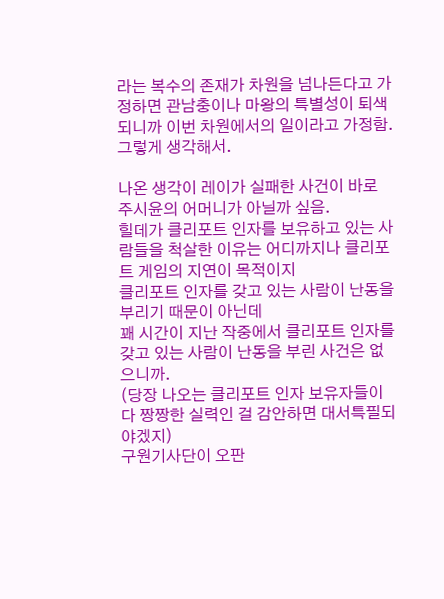라는 복수의 존재가 차원을 넘나든다고 가정하면 관남충이나 마왕의 특별성이 퇴색되니까 이번 차원에서의 일이라고 가정함.
그렇게 생각해서.

나온 생각이 레이가 실패한 사건이 바로 주시윤의 어머니가 아닐까 싶음.
힐데가 클리포트 인자를 보유하고 있는 사람들을 척살한 이유는 어디까지나 클리포트 게임의 지연이 목적이지
클리포트 인자를 갖고 있는 사람이 난동을 부리기 때문이 아닌데
꽤 시간이 지난 작중에서 클리포트 인자를 갖고 있는 사람이 난동을 부린 사건은 없으니까.
(당장 나오는 클리포트 인자 보유자들이 다 짱짱한 실력인 걸 감안하면 대서특필되야겠지)
구원기사단이 오판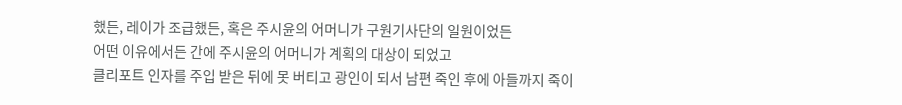했든, 레이가 조급했든, 혹은 주시윤의 어머니가 구원기사단의 일원이었든
어떤 이유에서든 간에 주시윤의 어머니가 계획의 대상이 되었고
클리포트 인자를 주입 받은 뒤에 못 버티고 광인이 되서 남편 죽인 후에 아들까지 죽이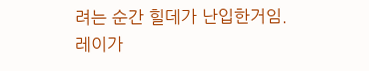려는 순간 힐데가 난입한거임.
레이가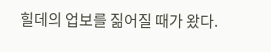힐데의 업보를 짊어질 때가 왔다.